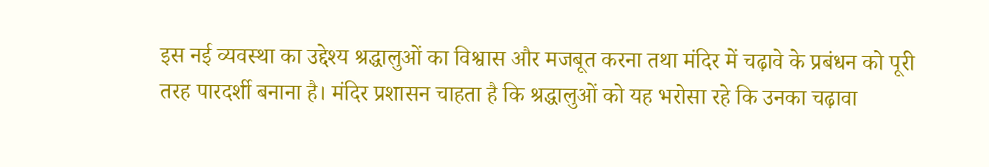इस नई व्यवस्था का उद्देश्य श्रद्धालुओं का विश्वास और मजबूत करना तथा मंदिर में चढ़ावे के प्रबंधन को पूरी तरह पारदर्शी बनाना है। मंदिर प्रशासन चाहता है कि श्रद्धालुओं को यह भरोसा रहे कि उनका चढ़ावा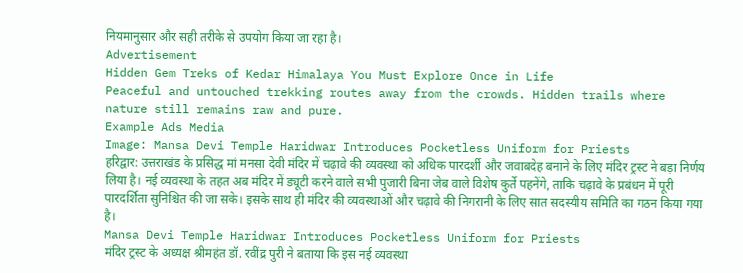नियमानुसार और सही तरीके से उपयोग किया जा रहा है।
Advertisement
Hidden Gem Treks of Kedar Himalaya You Must Explore Once in Life
Peaceful and untouched trekking routes away from the crowds. Hidden trails where nature still remains raw and pure.
Example Ads Media
Image: Mansa Devi Temple Haridwar Introduces Pocketless Uniform for Priests
हरिद्वार: उत्तराखंड के प्रसिद्ध मां मनसा देवी मंदिर में चढ़ावे की व्यवस्था को अधिक पारदर्शी और जवाबदेह बनाने के लिए मंदिर ट्रस्ट ने बड़ा निर्णय लिया है। नई व्यवस्था के तहत अब मंदिर में ड्यूटी करने वाले सभी पुजारी बिना जेब वाले विशेष कुर्ते पहनेंगे, ताकि चढ़ावे के प्रबंधन में पूरी पारदर्शिता सुनिश्चित की जा सके। इसके साथ ही मंदिर की व्यवस्थाओं और चढ़ावे की निगरानी के लिए सात सदस्यीय समिति का गठन किया गया है।
Mansa Devi Temple Haridwar Introduces Pocketless Uniform for Priests
मंदिर ट्रस्ट के अध्यक्ष श्रीमहंत डॉ. रवींद्र पुरी ने बताया कि इस नई व्यवस्था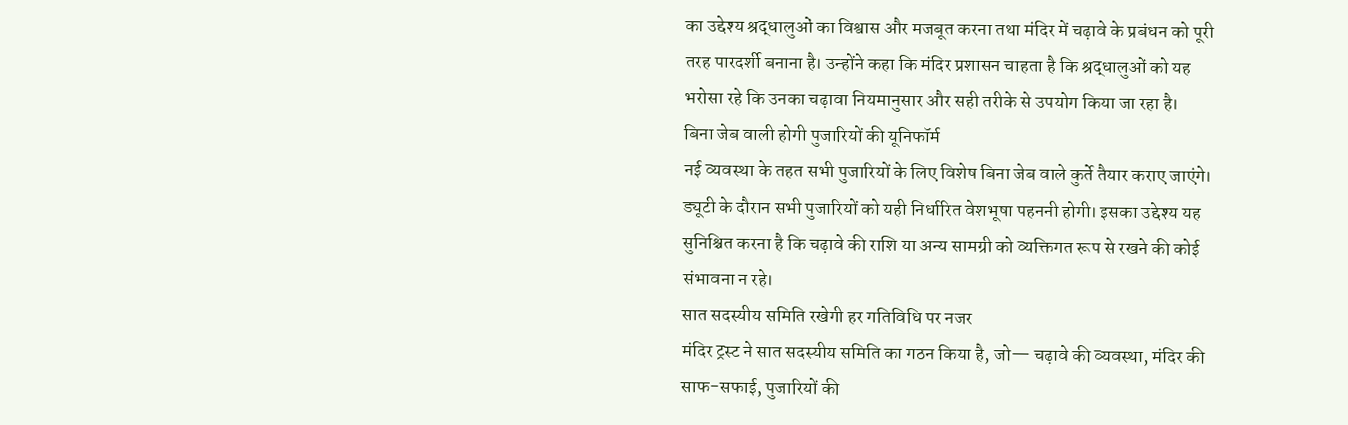का उद्देश्य श्रद्धालुओं का विश्वास और मजबूत करना तथा मंदिर में चढ़ावे के प्रबंधन को पूरी तरह पारदर्शी बनाना है। उन्होंने कहा कि मंदिर प्रशासन चाहता है कि श्रद्धालुओं को यह भरोसा रहे कि उनका चढ़ावा नियमानुसार और सही तरीके से उपयोग किया जा रहा है।
बिना जेब वाली होगी पुजारियों की यूनिफॉर्म
नई व्यवस्था के तहत सभी पुजारियों के लिए विशेष बिना जेब वाले कुर्ते तैयार कराए जाएंगे। ड्यूटी के दौरान सभी पुजारियों को यही निर्धारित वेशभूषा पहननी होगी। इसका उद्देश्य यह सुनिश्चित करना है कि चढ़ावे की राशि या अन्य सामग्री को व्यक्तिगत रूप से रखने की कोई संभावना न रहे।
सात सदस्यीय समिति रखेगी हर गतिविधि पर नजर
मंदिर ट्रस्ट ने सात सदस्यीय समिति का गठन किया है, जो— चढ़ावे की व्यवस्था, मंदिर की साफ-सफाई, पुजारियों की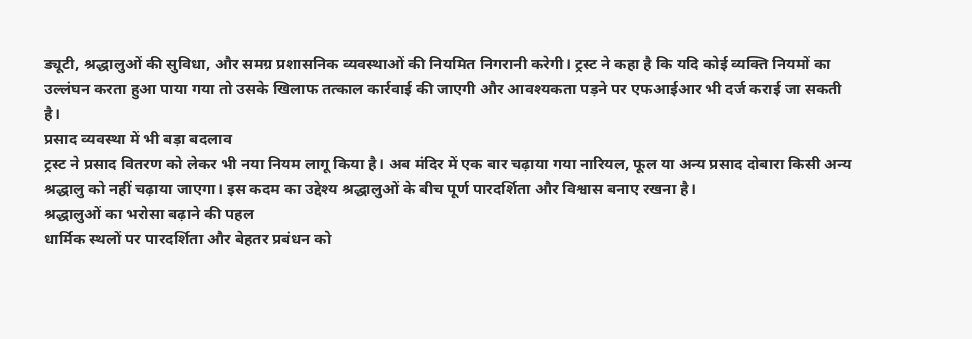ड्यूटी, श्रद्धालुओं की सुविधा, और समग्र प्रशासनिक व्यवस्थाओं की नियमित निगरानी करेगी। ट्रस्ट ने कहा है कि यदि कोई व्यक्ति नियमों का उल्लंघन करता हुआ पाया गया तो उसके खिलाफ तत्काल कार्रवाई की जाएगी और आवश्यकता पड़ने पर एफआईआर भी दर्ज कराई जा सकती है।
प्रसाद व्यवस्था में भी बड़ा बदलाव
ट्रस्ट ने प्रसाद वितरण को लेकर भी नया नियम लागू किया है। अब मंदिर में एक बार चढ़ाया गया नारियल, फूल या अन्य प्रसाद दोबारा किसी अन्य श्रद्धालु को नहीं चढ़ाया जाएगा। इस कदम का उद्देश्य श्रद्धालुओं के बीच पूर्ण पारदर्शिता और विश्वास बनाए रखना है।
श्रद्धालुओं का भरोसा बढ़ाने की पहल
धार्मिक स्थलों पर पारदर्शिता और बेहतर प्रबंधन को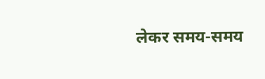लेकर समय-समय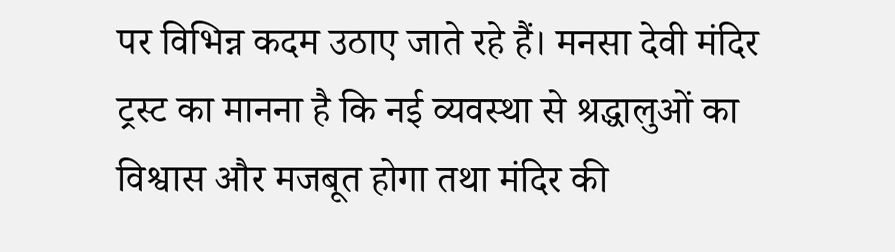पर विभिन्न कदम उठाए जाते रहे हैं। मनसा देवी मंदिर ट्रस्ट का मानना है कि नई व्यवस्था से श्रद्धालुओं का विश्वास और मजबूत होगा तथा मंदिर की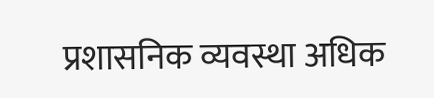प्रशासनिक व्यवस्था अधिक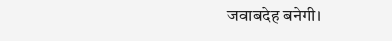जवाबदेह बनेगी।